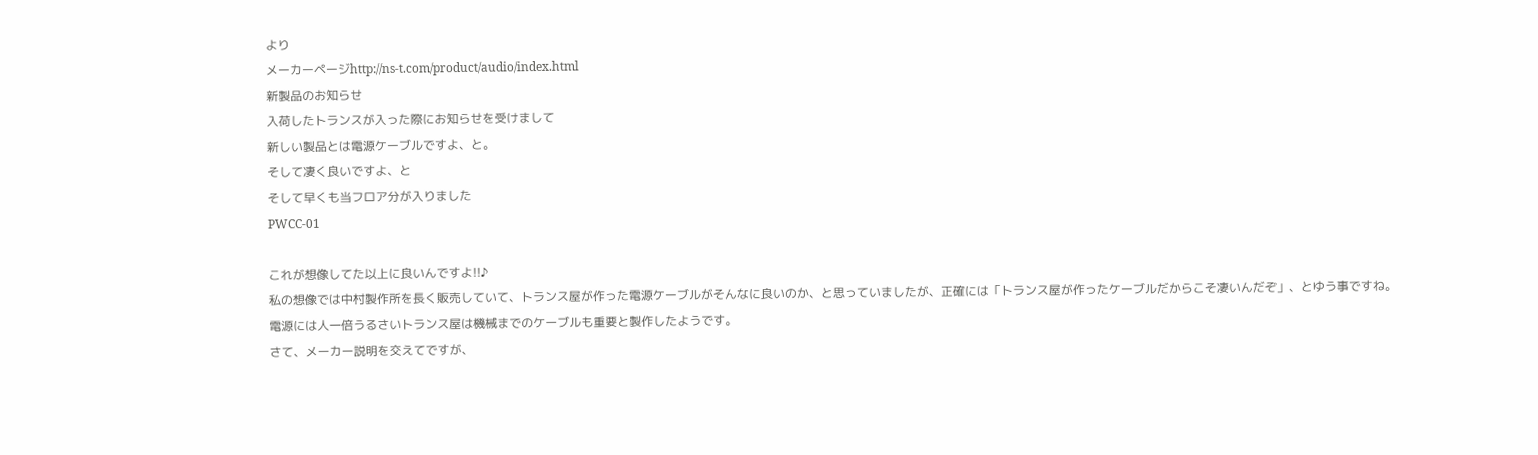より
メーカーページhttp://ns-t.com/product/audio/index.html
新製品のお知らせ
入荷したトランスが入った際にお知らせを受けまして
新しい製品とは電源ケーブルですよ、と。
そして凄く良いですよ、と
そして早くも当フロア分が入りました
PWCC-01

これが想像してた以上に良いんですよ!!♪
私の想像では中村製作所を長く販売していて、トランス屋が作った電源ケーブルがそんなに良いのか、と思っていましたが、正確には「トランス屋が作ったケーブルだからこそ凄いんだぞ」、とゆう事ですね。
電源には人一倍うるさいトランス屋は機械までのケーブルも重要と製作したようです。
さて、メーカー説明を交えてですが、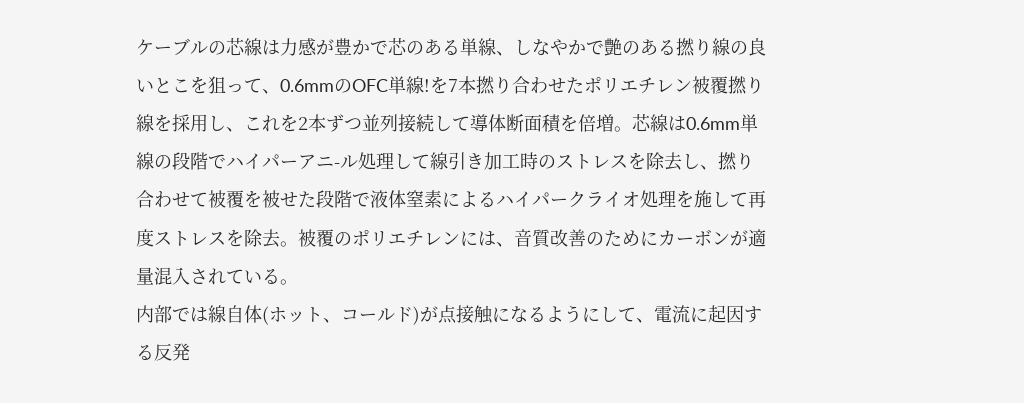ケーブルの芯線は力感が豊かで芯のある単線、しなやかで艶のある撚り線の良いとこを狙って、0.6mmのOFC単線!を7本撚り合わせたポリエチレン被覆撚り線を採用し、これを2本ずつ並列接続して導体断面積を倍増。芯線は0.6mm単線の段階でハイパーアニ-ル処理して線引き加工時のストレスを除去し、撚り合わせて被覆を被せた段階で液体窒素によるハイパークライオ処理を施して再度ストレスを除去。被覆のポリエチレンには、音質改善のためにカーボンが適量混入されている。
内部では線自体(ホット、コールド)が点接触になるようにして、電流に起因する反発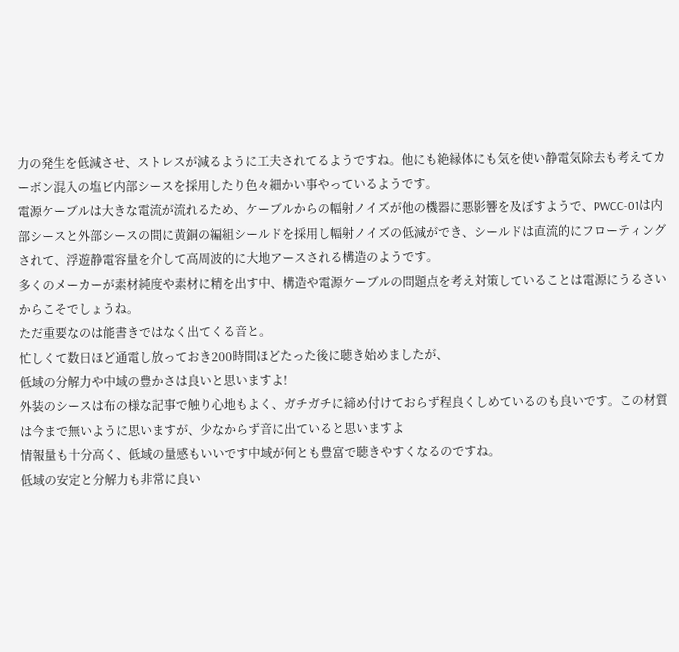力の発生を低減させ、ストレスが減るように工夫されてるようですね。他にも絶縁体にも気を使い静電気除去も考えてカーボン混入の塩ビ内部シースを採用したり色々細かい事やっているようです。
電源ケーブルは大きな電流が流れるため、ケーブルからの幅射ノイズが他の機器に悪影響を及ぼすようで、PWCC-01は内部シースと外部シースの間に黄銅の編組シールドを採用し幅射ノイズの低減ができ、シールドは直流的にフローティングされて、浮遊静電容量を介して高周波的に大地アースされる構造のようです。
多くのメーカーが素材純度や素材に精を出す中、構造や電源ケーブルの問題点を考え対策していることは電源にうるさいからこそでしょうね。
ただ重要なのは能書きではなく出てくる音と。
忙しくて数日ほど通電し放っておき200時間ほどたった後に聴き始めましたが、
低域の分解力や中域の豊かさは良いと思いますよ!
外装のシースは布の様な記事で触り心地もよく、ガチガチに締め付けておらず程良くしめているのも良いです。この材質は今まで無いように思いますが、少なからず音に出ていると思いますよ
情報量も十分高く、低域の量感もいいです中域が何とも豊富で聴きやすくなるのですね。
低域の安定と分解力も非常に良い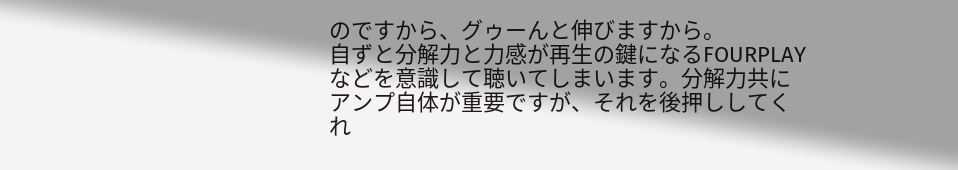のですから、グゥーんと伸びますから。
自ずと分解力と力感が再生の鍵になるFOURPLAYなどを意識して聴いてしまいます。分解力共にアンプ自体が重要ですが、それを後押ししてくれ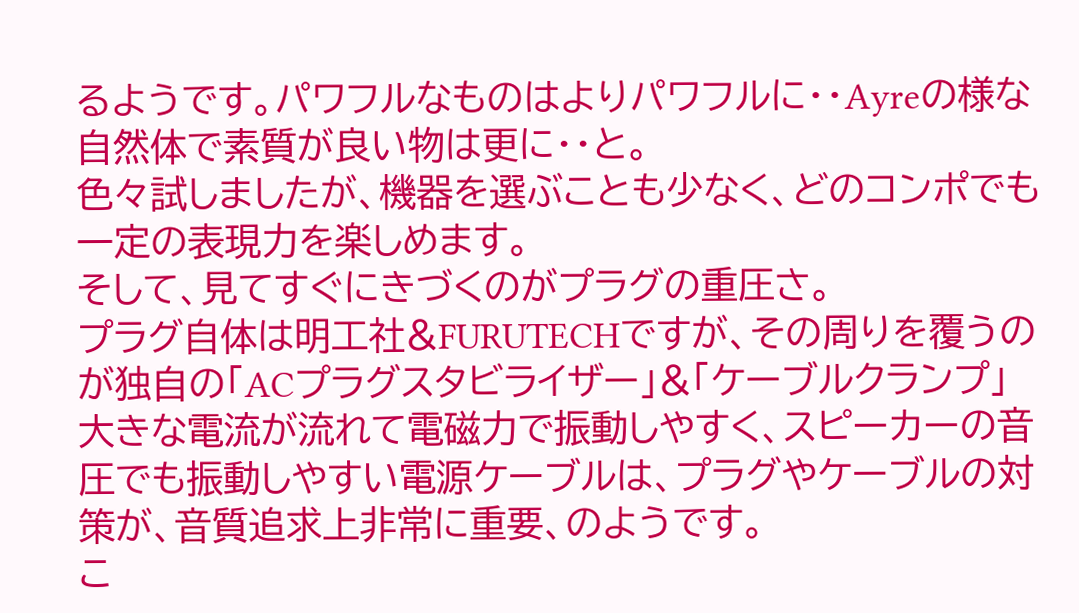るようです。パワフルなものはよりパワフルに・・Ayreの様な自然体で素質が良い物は更に・・と。
色々試しましたが、機器を選ぶことも少なく、どのコンポでも一定の表現力を楽しめます。
そして、見てすぐにきづくのがプラグの重圧さ。
プラグ自体は明工社&FURUTECHですが、その周りを覆うのが独自の「ACプラグスタビライザー」&「ケーブルクランプ」
大きな電流が流れて電磁力で振動しやすく、スピーカーの音圧でも振動しやすい電源ケーブルは、プラグやケーブルの対策が、音質追求上非常に重要、のようです。
こ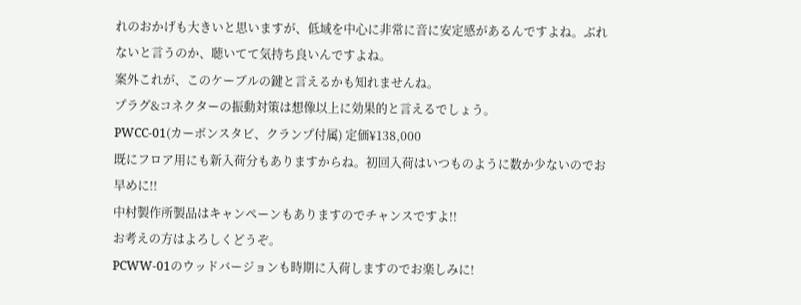れのおかげも大きいと思いますが、低域を中心に非常に音に安定感があるんですよね。ぶれないと言うのか、聴いてて気持ち良いんですよね。
案外これが、このケーブルの鍵と言えるかも知れませんね。
プラグ&コネクターの振動対策は想像以上に効果的と言えるでしょう。
PWCC-01(カーボンスタビ、クランプ付属) 定価¥138,000
既にフロア用にも新入荷分もありますからね。初回入荷はいつものように数か少ないのでお早めに!!
中村製作所製品はキャンペーンもありますのでチャンスですよ!!
お考えの方はよろしくどうぞ。
PCWW-01のウッドバージョンも時期に入荷しますのでお楽しみに!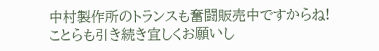中村製作所のトランスも奮闘販売中ですからね!
ことらも引き続き宜しくお願いし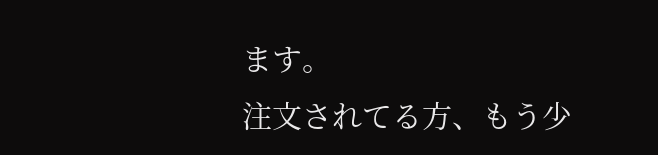ます。
注文されてる方、もう少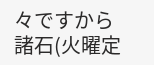々ですから
諸石(火曜定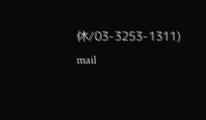休/03-3253-1311)
mail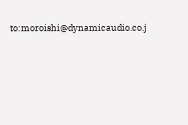to:moroishi@dynamicaudio.co.j